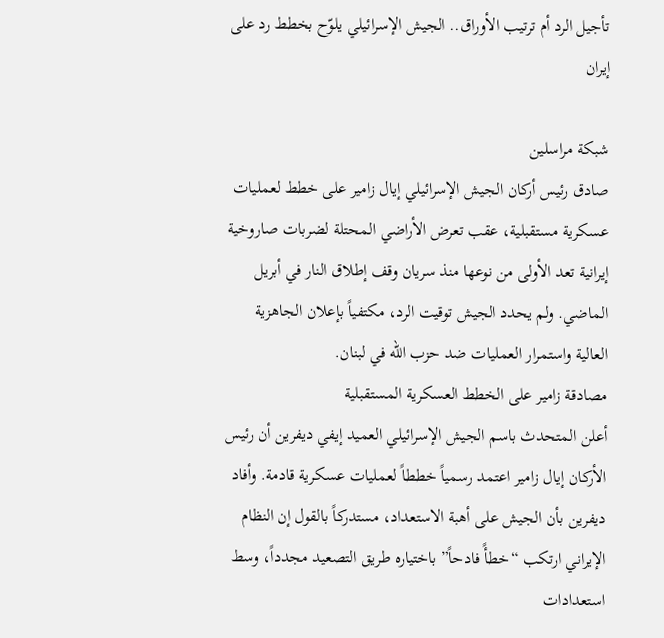تأجيل الرد أم ترتيب الأوراق.. الجيش الإسرائيلي يلوّح بخطط رد على إيران

شبكة مراسلين
صادق رئيس أركان الجيش الإسرائيلي إيال زامير على خطط لعمليات عسكرية مستقبلية، عقب تعرض الأراضي المحتلة لضربات صاروخية إيرانية تعد الأولى من نوعها منذ سريان وقف إطلاق النار في أبريل الماضي. ولم يحدد الجيش توقيت الرد، مكتفياً بإعلان الجاهزية العالية واستمرار العمليات ضد حزب الله في لبنان.
مصادقة زامير على الخطط العسكرية المستقبلية
أعلن المتحدث باسم الجيش الإسرائيلي العميد إيفي ديفرين أن رئيس الأركان إيال زامير اعتمد رسمياً خططاً لعمليات عسكرية قادمة. وأفاد ديفرين بأن الجيش على أهبة الاستعداد، مستدركاً بالقول إن النظام الإيراني ارتكب “خطأً فادحاً” باختياره طريق التصعيد مجدداً، وسط استعدادات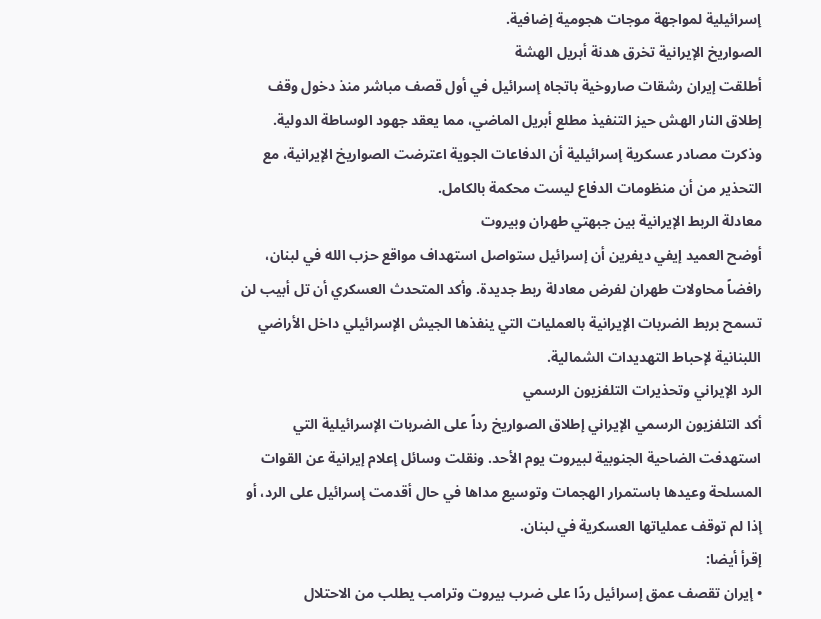إسرائيلية لمواجهة موجات هجومية إضافية.
الصواريخ الإيرانية تخرق هدنة أبريل الهشة
أطلقت إيران رشقات صاروخية باتجاه إسرائيل في أول قصف مباشر منذ دخول وقف إطلاق النار الهش حيز التنفيذ مطلع أبريل الماضي، مما يعقد جهود الوساطة الدولية. وذكرت مصادر عسكرية إسرائيلية أن الدفاعات الجوية اعترضت الصواريخ الإيرانية، مع التحذير من أن منظومات الدفاع ليست محكمة بالكامل.
معادلة الربط الإيرانية بين جبهتي طهران وبيروت
أوضح العميد إيفي ديفرين أن إسرائيل ستواصل استهداف مواقع حزب الله في لبنان، رافضاً محاولات طهران لفرض معادلة ربط جديدة. وأكد المتحدث العسكري أن تل أبيب لن تسمح بربط الضربات الإيرانية بالعمليات التي ينفذها الجيش الإسرائيلي داخل الأراضي اللبنانية لإحباط التهديدات الشمالية.
الرد الإيراني وتحذيرات التلفزيون الرسمي
أكد التلفزيون الرسمي الإيراني إطلاق الصواريخ رداً على الضربات الإسرائيلية التي استهدفت الضاحية الجنوبية لبيروت يوم الأحد. ونقلت وسائل إعلام إيرانية عن القوات المسلحة وعيدها باستمرار الهجمات وتوسيع مداها في حال أقدمت إسرائيل على الرد، أو إذا لم توقف عملياتها العسكرية في لبنان.
إقرأ أيضا:
• إيران تقصف عمق إسرائيل ردًا على ضرب بيروت وترامب يطلب من الاحتلال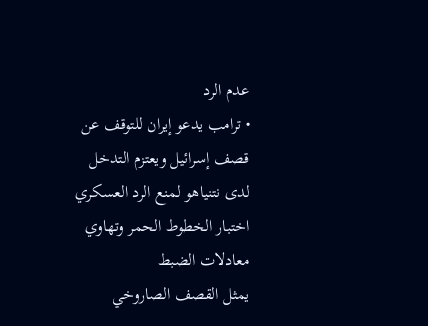عدم الرد
• ترامب يدعو إيران للتوقف عن قصف إسرائيل ويعتزم التدخل لدى نتنياهو لمنع الرد العسكري
اختبار الخطوط الحمر وتهاوي معادلات الضبط
يمثل القصف الصاروخي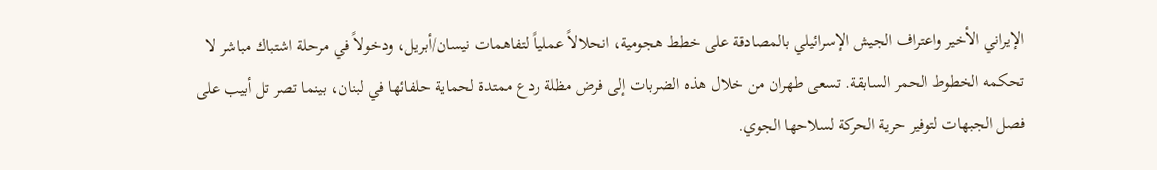الإيراني الأخير واعتراف الجيش الإسرائيلي بالمصادقة على خطط هجومية، انحلالاً عملياً لتفاهمات نيسان/أبريل، ودخولاً في مرحلة اشتباك مباشر لا تحكمه الخطوط الحمر السابقة. تسعى طهران من خلال هذه الضربات إلى فرض مظلة ردع ممتدة لحماية حلفائها في لبنان، بينما تصر تل أبيب على فصل الجبهات لتوفير حرية الحركة لسلاحها الجوي.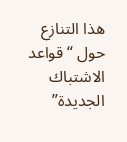هذا التنازع حول “قواعد الاشتباك الجديدة”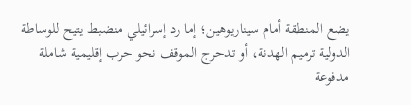يضع المنطقة أمام سيناريوهين؛ إما رد إسرائيلي منضبط يتيح للوساطة الدولية ترميم الهدنة، أو تدحرج الموقف نحو حرب إقليمية شاملة مدفوعة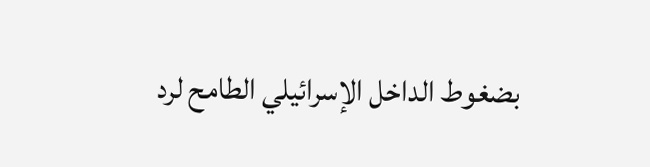بضغوط الداخل الإسرائيلي الطامح لرد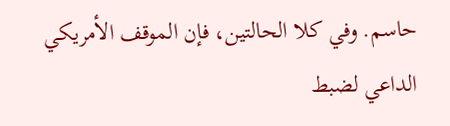حاسم. وفي كلا الحالتين، فإن الموقف الأمريكي الداعي لضبط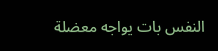النفس بات يواجه معضلة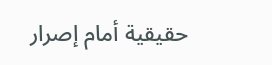حقيقية أمام إصرار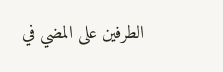الطرفين على المضي في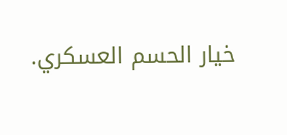خيار الحسم العسكري.